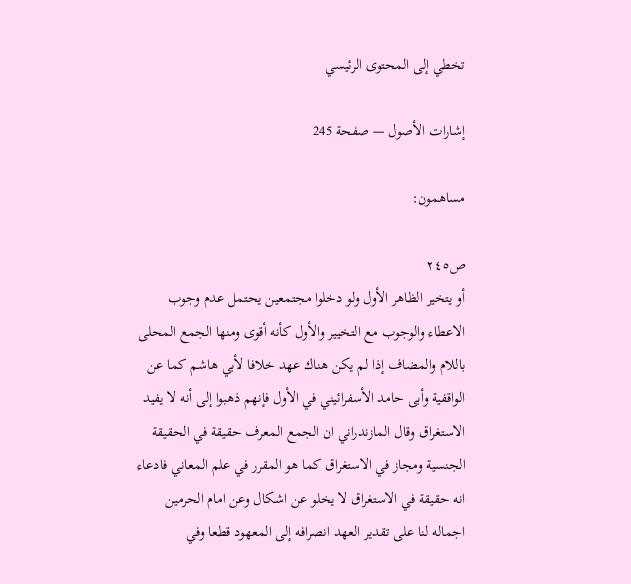تخطي إلى المحتوى الرئيسي

إشارات الأصول — صفحة 245

مساهمون:

ص٢٤٥
أو يتخير الظاهر الأول ولو دخلوا مجتمعين يحتمل عدم وجوب الاعطاء والوجوب مع التخيير والأول كأنه أقوى ومنها الجمع المحلى باللام والمضاف إذا لم يكن هناك عهد خلافا لأبي هاشم كما عن الواقفية وأبى حامد الأسفرائيني في الأول فإنهم ذهبوا إلى أنه لا يفيد الاستغراق وقال المازندراني ان الجمع المعرف حقيقة في الحقيقة الجنسية ومجاز في الاستغراق كما هو المقرر في علم المعاني فادعاء انه حقيقة في الاستغراق لا يخلو عن اشكال وعن امام الحرمين اجماله لنا على تقدير العهد انصرافه إلى المعهود قطعا وفي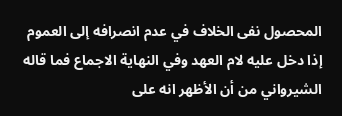المحصول نفى الخلاف في عدم انصرافه إلى العموم إذا دخل عليه لام العهد وفي النهاية الاجماع فما قاله الشيرواني من أن الأظهر انه على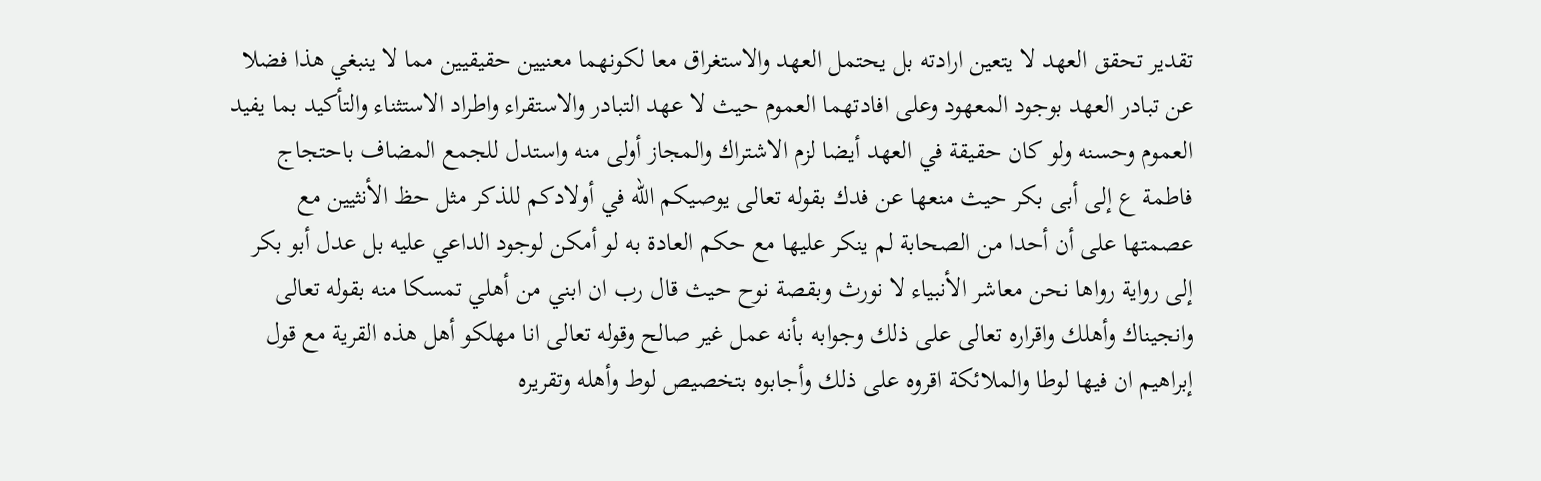تقدير تحقق العهد لا يتعين ارادته بل يحتمل العهد والاستغراق معا لكونهما معنيين حقيقيين مما لا ينبغي هذا فضلا عن تبادر العهد بوجود المعهود وعلى افادتهما العموم حيث لا عهد التبادر والاستقراء واطراد الاستثناء والتأكيد بما يفيد العموم وحسنه ولو كان حقيقة في العهد أيضا لزم الاشتراك والمجاز أولى منه واستدل للجمع المضاف باحتجاج فاطمة ع إلى أبى بكر حيث منعها عن فدك بقوله تعالى يوصيكم الله في أولادكم للذكر مثل حظ الأنثيين مع عصمتها على أن أحدا من الصحابة لم ينكر عليها مع حكم العادة به لو أمكن لوجود الداعي عليه بل عدل أبو بكر إلى رواية رواها نحن معاشر الأنبياء لا نورث وبقصة نوح حيث قال رب ان ابني من أهلي تمسكا منه بقوله تعالى وانجيناك وأهلك واقراره تعالى على ذلك وجوابه بأنه عمل غير صالح وقوله تعالى انا مهلكو أهل هذه القرية مع قول إبراهيم ان فيها لوطا والملائكة اقروه على ذلك وأجابوه بتخصيص لوط وأهله وتقريره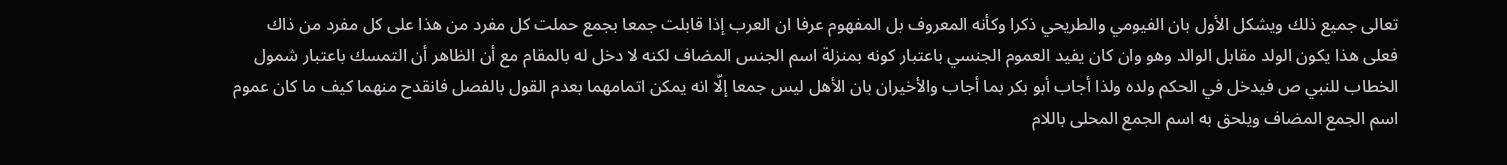تعالى جميع ذلك ويشكل الأول بان الفيومي والطريحي ذكرا وكأنه المعروف بل المفهوم عرفا ان العرب إذا قابلت جمعا بجمع حملت كل مفرد من هذا على كل مفرد من ذاك فعلى هذا يكون الولد مقابل الوالد وهو وان كان يفيد العموم الجنسي باعتبار كونه بمنزلة اسم الجنس المضاف لكنه لا دخل له بالمقام مع أن الظاهر أن التمسك باعتبار شمول الخطاب للنبي ص فيدخل في الحكم ولده ولذا أجاب أبو بكر بما أجاب والأخيران بان الأهل ليس جمعا إلّا انه يمكن اتمامهما بعدم القول بالفصل فانقدح منهما كيف ما كان عموم اسم الجمع المضاف ويلحق به اسم الجمع المحلى باللام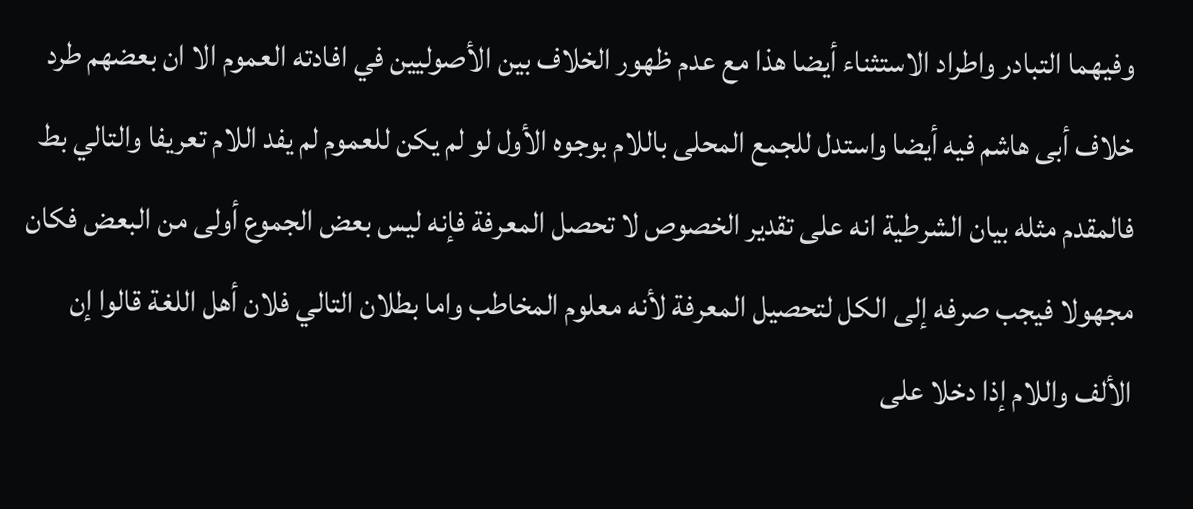وفيهما التبادر واطراد الاستثناء أيضا هذا مع عدم ظهور الخلاف بين الأصوليين في افادته العموم الا ان بعضهم طرد خلاف أبى هاشم فيه أيضا واستدل للجمع المحلى باللام بوجوه الأول لو لم يكن للعموم لم يفد اللام تعريفا والتالي بط فالمقدم مثله بيان الشرطية انه على تقدير الخصوص لا تحصل المعرفة فإنه ليس بعض الجموع أولى من البعض فكان مجهولا فيجب صرفه إلى الكل لتحصيل المعرفة لأنه معلوم المخاطب واما بطلان التالي فلان أهل اللغة قالوا إن الألف واللام إذا دخلا على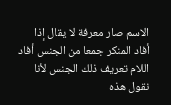الاسم صار معرفة لا يقال إذا أفاد المنكر جمعا من الجنس أفاد اللام تعريف ذلك الجنس لأنا نقول هذه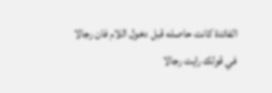الفائدة كانت حاصله قبل دخول اللام فان رجالا في قولك رايت رجالا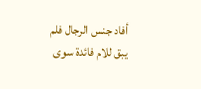أفاد جنس الرجال فلم يبق للام فائدة سوى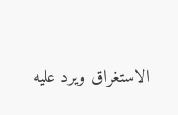الاستغراق ويرد عليه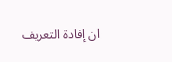ان إفادة التعريف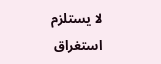لا يستلزم استغراق